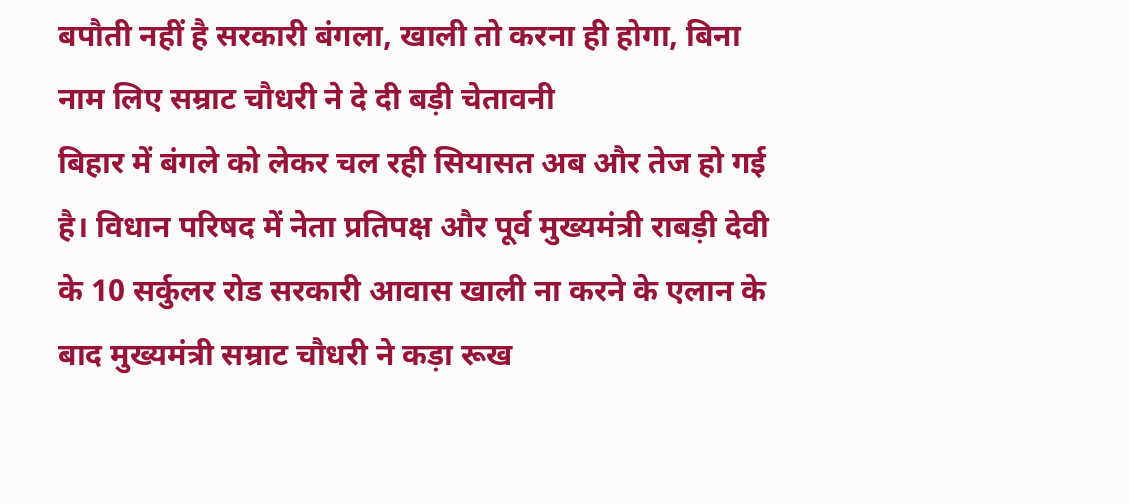बपौती नहीं है सरकारी बंगला, खाली तो करना ही होगा, बिना नाम लिए सम्राट चौधरी ने दे दी बड़ी चेतावनी
बिहार में बंगले को लेकर चल रही सियासत अब और तेज हो गई है। विधान परिषद में नेता प्रतिपक्ष और पूर्व मुख्यमंत्री राबड़ी देवी के 10 सर्कुलर रोड सरकारी आवास खाली ना करने के एलान के बाद मुख्यमंत्री सम्राट चौधरी ने कड़ा रूख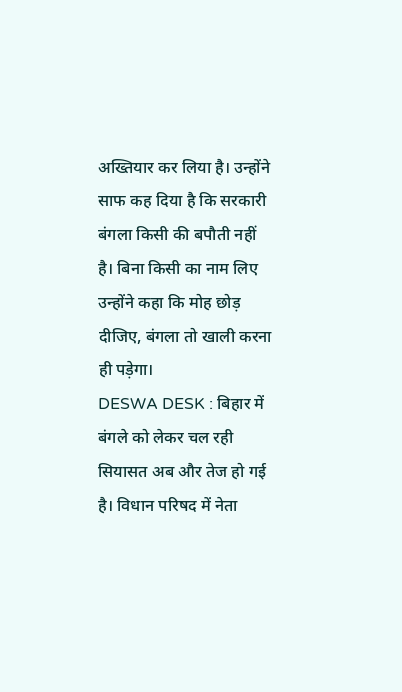अख्तियार कर लिया है। उन्होंने साफ कह दिया है कि सरकारी बंगला किसी की बपौती नहीं है। बिना किसी का नाम लिए उन्होंने कहा कि मोह छोड़ दीजिए, बंगला तो खाली करना ही पड़ेगा।
DESWA DESK : बिहार में बंगले को लेकर चल रही सियासत अब और तेज हो गई है। विधान परिषद में नेता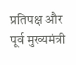प्रतिपक्ष और पूर्व मुख्यमंत्री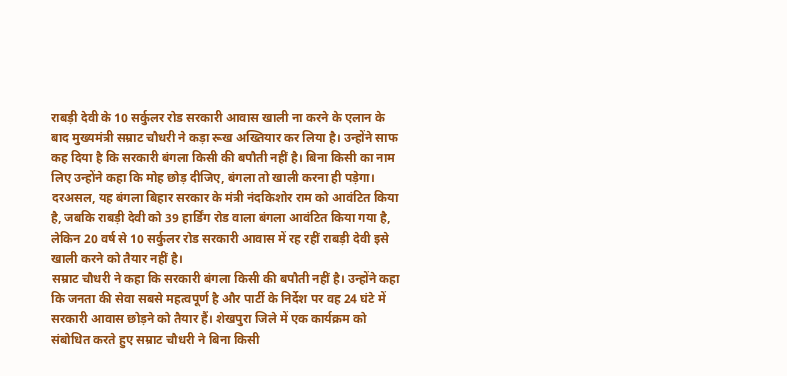राबड़ी देवी के 10 सर्कुलर रोड सरकारी आवास खाली ना करने के एलान के बाद मुख्यमंत्री सम्राट चौधरी ने कड़ा रूख अख्तियार कर लिया है। उन्होंने साफ कह दिया है कि सरकारी बंगला किसी की बपौती नहीं है। बिना किसी का नाम लिए उन्होंने कहा कि मोह छोड़ दीजिए, बंगला तो खाली करना ही पड़ेगा।
दरअसल, यह बंगला बिहार सरकार के मंत्री नंदकिशोर राम को आवंटित किया है, जबकि राबड़ी देवी को 39 हार्डिंग रोड वाला बंगला आवंटित किया गया है, लेकिन 20 वर्ष से 10 सर्कुलर रोड सरकारी आवास में रह रहीं राबड़ी देवी इसे खाली करने को तैयार नहीं है।
सम्राट चौधरी ने कहा कि सरकारी बंगला किसी की बपौती नहीं है। उन्होंने कहा कि जनता की सेवा सबसे महत्वपूर्ण है और पार्टी के निर्देश पर वह 24 घंटे में सरकारी आवास छोड़ने को तैयार हैं। शेखपुरा जिले में एक कार्यक्रम को संबोधित करते हुए सम्राट चौधरी ने बिना किसी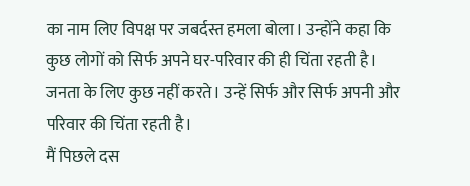का नाम लिए विपक्ष पर जबर्दस्त हमला बोला। उन्होंने कहा कि कुछ लोगों को सिर्फ अपने घर-परिवार की ही चिंता रहती है। जनता के लिए कुछ नहीं करते। उन्हें सिर्फ और सिर्फ अपनी और परिवार की चिंता रहती है।
मैं पिछले दस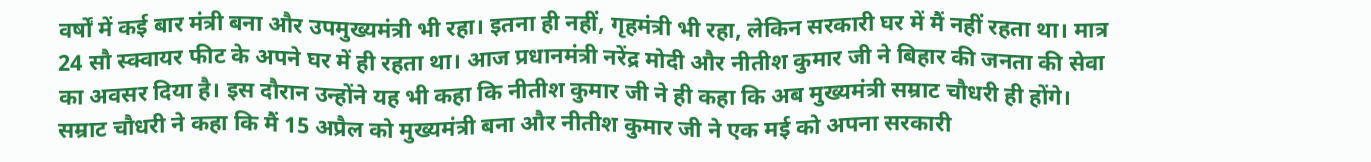वर्षों में कई बार मंत्री बना और उपमुख्यमंत्री भी रहा। इतना ही नहीं, गृहमंत्री भी रहा, लेकिन सरकारी घर में मैं नहीं रहता था। मात्र 24 सौ स्क्वायर फीट के अपने घर में ही रहता था। आज प्रधानमंत्री नरेंद्र मोदी और नीतीश कुमार जी ने बिहार की जनता की सेवा का अवसर दिया है। इस दौरान उन्होंने यह भी कहा कि नीतीश कुमार जी ने ही कहा कि अब मुख्यमंत्री सम्राट चौधरी ही होंगे।
सम्राट चौधरी ने कहा कि मैं 15 अप्रैल को मुख्यमंत्री बना और नीतीश कुमार जी ने एक मई को अपना सरकारी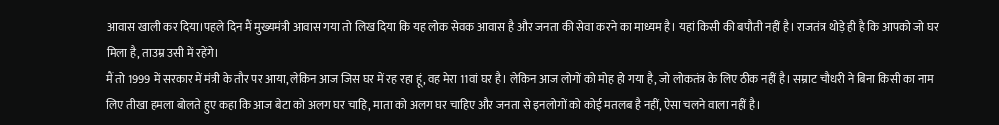आवास खाली कर दिया।पहले दिन मैं मुख्यमंत्री आवास गया तो लिख दिया कि यह लोक सेवक आवास है और जनता की सेवा करने का माध्यम है। यहां किसी की बपौती नहीं है। राजतंत्र थोड़े ही है कि आपको जो घर मिला है, ताउम्र उसी में रहेंगे।
मैं तो 1999 में सरकार में मंत्री के तौर पर आया, लेकिन आज जिस घर में रह रहा हूं, वह मेरा 11वां घर है। लेकिन आज लोगों को मोह हो गया है, जो लोकतंत्र के लिए ठीक नहीं है। सम्राट चौधरी ने बिना किसी का नाम लिए तीखा हमला बोलते हुए कहा कि आज बेटा को अलग घर चाहि, माता को अलग घर चाहिए और जनता से इनलोगों को कोई मतलब है नहीं, ऐसा चलने वाला नहीं है।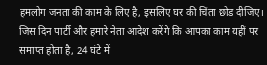हमलोग जनता की काम के लिए है, इसलिए घर की चिंता छोड दीजिए। जिस दिन पार्टी और हमारे नेता आदेश करेंगे कि आपका काम यहीं पर समाप्त होता है, 24 घंटे में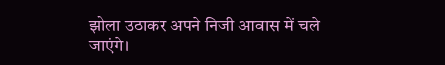झोला उठाकर अपने निजी आवास में चले जाएंगे।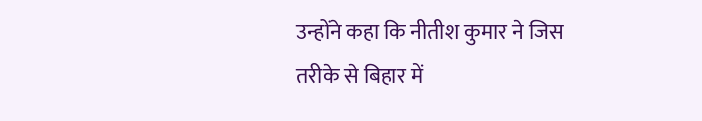उन्होंने कहा कि नीतीश कुमार ने जिस तरीके से बिहार में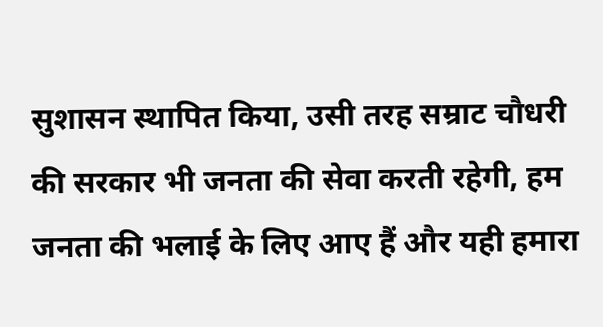सुशासन स्थापित किया, उसी तरह सम्राट चौधरी की सरकार भी जनता की सेवा करती रहेगी, हम जनता की भलाई के लिए आए हैं और यही हमारा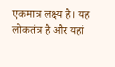एकमात्र लक्ष्य है। यह लोकतंत्र है और यहां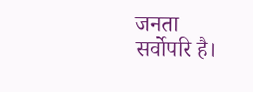जनता सर्वोपरि है।